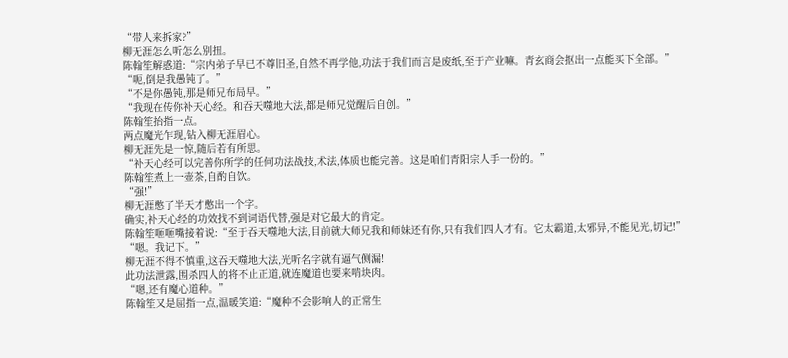“带人来拆家?”
柳无涯怎么听怎么别扭。
陈翰笙解惑道:“宗内弟子早已不尊旧圣,自然不再学他,功法于我们而言是废纸,至于产业嘛。青玄商会抠出一点能买下全部。”
“呃,倒是我愚钝了。”
“不是你愚钝,那是师兄布局早。”
“我现在传你补天心经。和吞天噬地大法,都是师兄觉醒后自创。”
陈翰笙抬指一点。
两点魔光乍现,钻入柳无涯眉心。
柳无涯先是一惊,随后若有所思。
“补天心经可以完善你所学的任何功法战技,术法,体质也能完善。这是咱们青阳宗人手一份的。”
陈翰笙煮上一壶茶,自酌自饮。
“强!”
柳无涯憋了半天才憋出一个字。
确实,补天心经的功效找不到词语代替,强是对它最大的肯定。
陈翰笙咂咂嘴接着说:“至于吞天噬地大法,目前就大师兄我和师妹还有你,只有我们四人才有。它太霸道,太邪异,不能见光,切记!”
“嗯。我记下。”
柳无涯不得不慎重,这吞天噬地大法,光听名字就有逼气侧漏!
此功法泄露,围杀四人的将不止正道,就连魔道也要来啃块肉。
“嗯,还有魔心道种。”
陈翰笙又是屈指一点,温暖笑道:“魔种不会影响人的正常生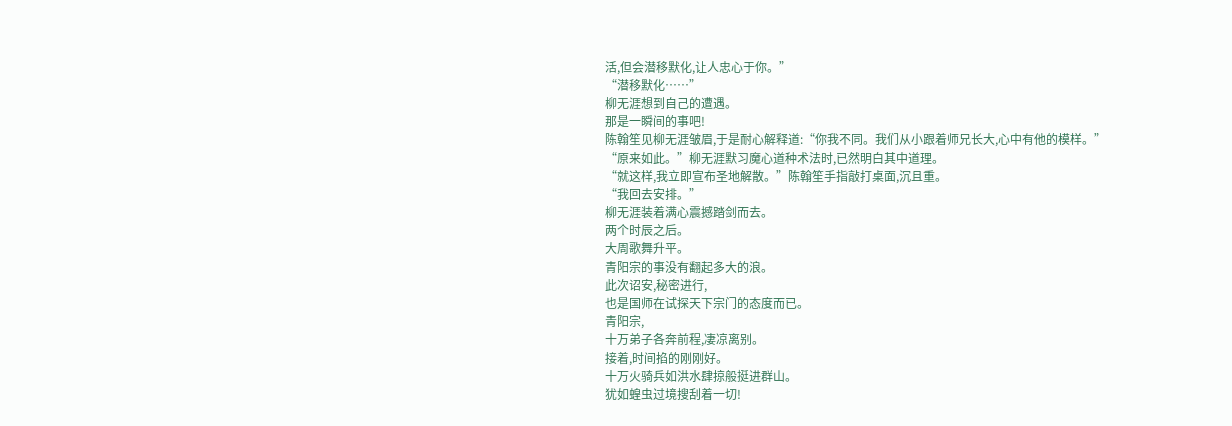活,但会潜移默化,让人忠心于你。”
“潜移默化……”
柳无涯想到自己的遭遇。
那是一瞬间的事吧!
陈翰笙见柳无涯皱眉,于是耐心解释道:“你我不同。我们从小跟着师兄长大,心中有他的模样。”
“原来如此。”柳无涯默习魔心道种术法时,已然明白其中道理。
“就这样,我立即宣布圣地解散。”陈翰笙手指敲打桌面,沉且重。
“我回去安排。”
柳无涯装着满心震撼踏剑而去。
两个时辰之后。
大周歌舞升平。
青阳宗的事没有翻起多大的浪。
此次诏安,秘密进行,
也是国师在试探天下宗门的态度而已。
青阳宗,
十万弟子各奔前程,凄凉离别。
接着,时间掐的刚刚好。
十万火骑兵如洪水肆掠般挺进群山。
犹如蝗虫过境搜刮着一切!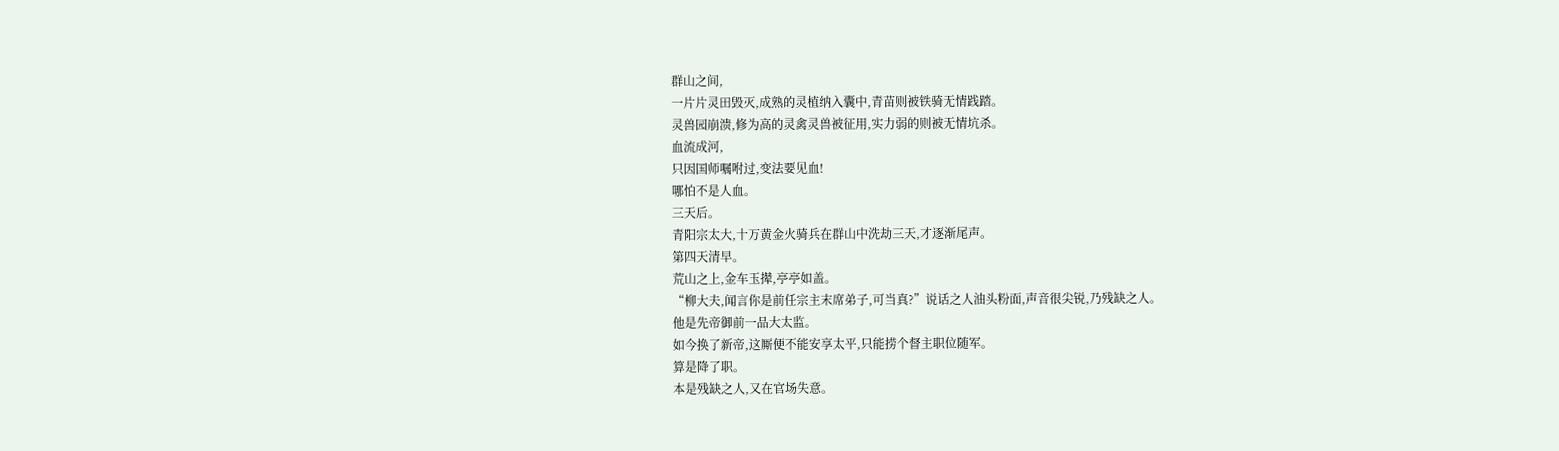群山之间,
一片片灵田毁灭,成熟的灵植纳入囊中,青苗则被铁骑无情践踏。
灵兽园崩溃,修为高的灵禽灵兽被征用,实力弱的则被无情坑杀。
血流成河,
只因国师嘱咐过,变法要见血!
哪怕不是人血。
三天后。
青阳宗太大,十万黄金火骑兵在群山中洗劫三天,才逐渐尾声。
第四天清早。
荒山之上,金车玉撵,亭亭如盖。
“柳大夫,闻言你是前任宗主末席弟子,可当真?”说话之人油头粉面,声音很尖锐,乃残缺之人。
他是先帝御前一品大太监。
如今换了新帝,这厮便不能安享太平,只能捞个督主职位随军。
算是降了职。
本是残缺之人,又在官场失意。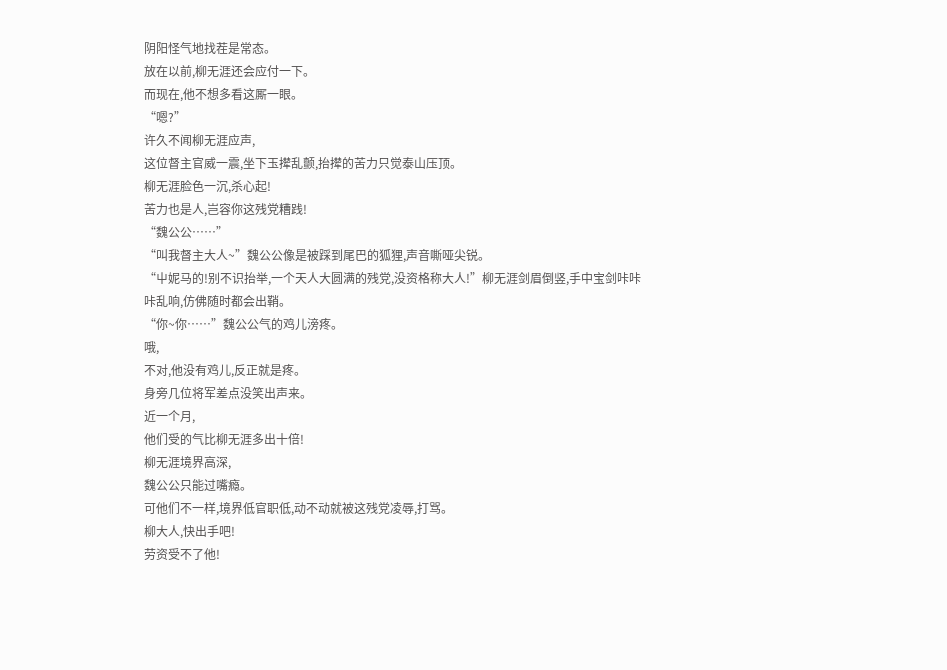阴阳怪气地找茬是常态。
放在以前,柳无涯还会应付一下。
而现在,他不想多看这厮一眼。
“嗯?”
许久不闻柳无涯应声,
这位督主官威一震,坐下玉撵乱颤,抬撵的苦力只觉泰山压顶。
柳无涯脸色一沉,杀心起!
苦力也是人,岂容你这残党糟践!
“魏公公……”
“叫我督主大人~”魏公公像是被踩到尾巴的狐狸,声音嘶哑尖锐。
“屮妮马的!别不识抬举,一个天人大圆满的残党,没资格称大人!”柳无涯剑眉倒竖,手中宝剑咔咔咔乱响,仿佛随时都会出鞘。
“你~你……”魏公公气的鸡儿滂疼。
哦,
不对,他没有鸡儿,反正就是疼。
身旁几位将军差点没笑出声来。
近一个月,
他们受的气比柳无涯多出十倍!
柳无涯境界高深,
魏公公只能过嘴瘾。
可他们不一样,境界低官职低,动不动就被这残党凌辱,打骂。
柳大人,快出手吧!
劳资受不了他!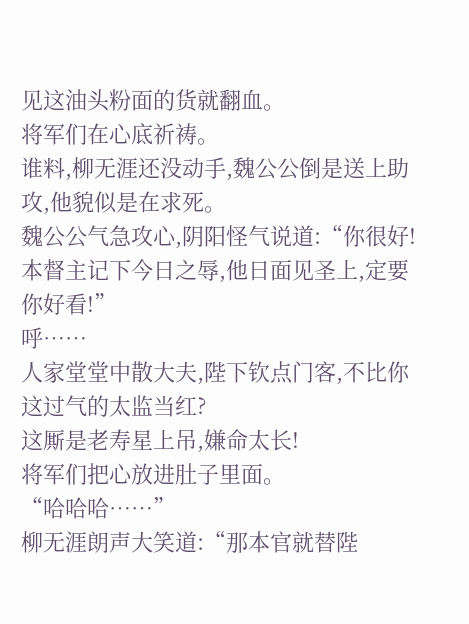见这油头粉面的货就翻血。
将军们在心底祈祷。
谁料,柳无涯还没动手,魏公公倒是送上助攻,他貌似是在求死。
魏公公气急攻心,阴阳怪气说道:“你很好!本督主记下今日之辱,他日面见圣上,定要你好看!”
呼……
人家堂堂中散大夫,陛下钦点门客,不比你这过气的太监当红?
这厮是老寿星上吊,嫌命太长!
将军们把心放进肚子里面。
“哈哈哈……”
柳无涯朗声大笑道:“那本官就替陛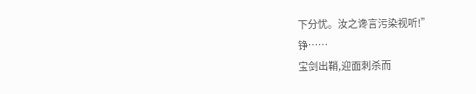下分忧。汝之谗言污染视听!”
铮……
宝剑出鞘,迎面刺杀而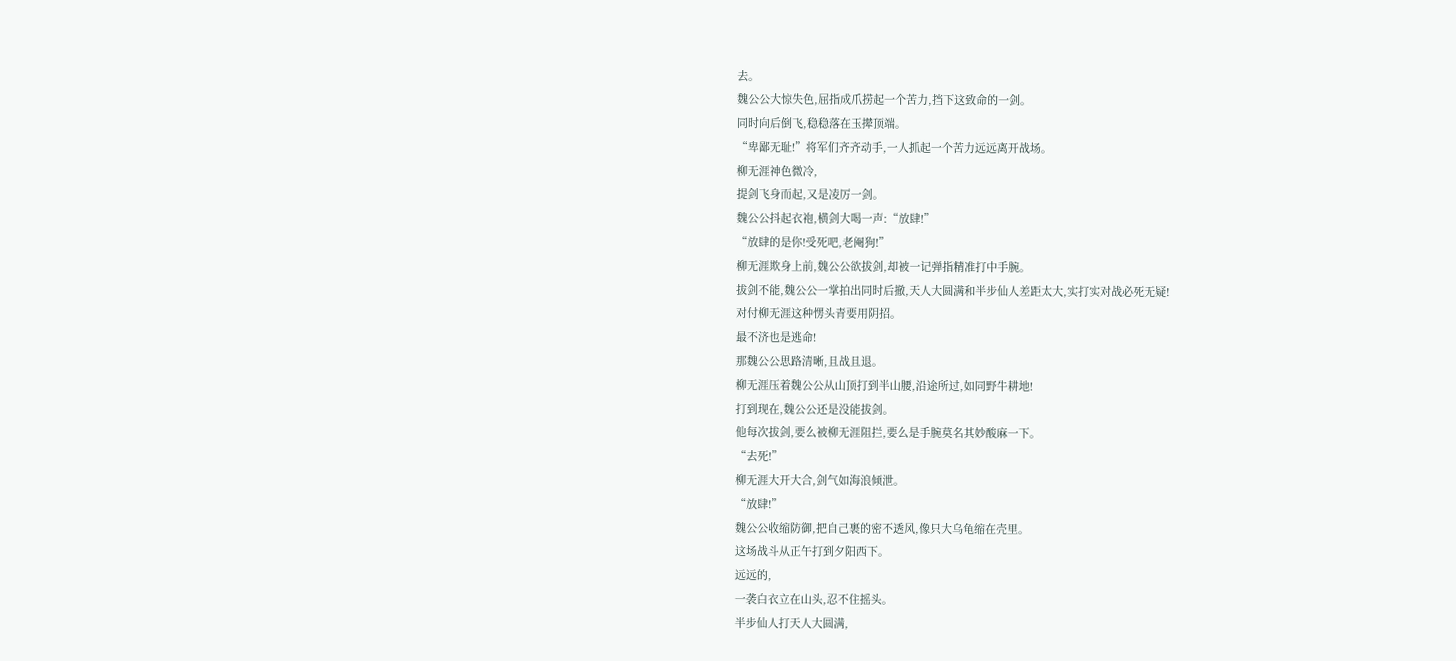去。
魏公公大惊失色,屈指成爪捞起一个苦力,挡下这致命的一剑。
同时向后倒飞,稳稳落在玉撵顶端。
“卑鄙无耻!”将军们齐齐动手,一人抓起一个苦力远远离开战场。
柳无涯神色微冷,
提剑飞身而起,又是凌厉一剑。
魏公公抖起衣袍,横剑大喝一声:“放肆!”
“放肆的是你!受死吧,老阉狗!”
柳无涯欺身上前,魏公公欲拔剑,却被一记弹指精准打中手腕。
拔剑不能,魏公公一掌拍出同时后撤,天人大圆满和半步仙人差距太大,实打实对战必死无疑!
对付柳无涯这种愣头青要用阴招。
最不济也是逃命!
那魏公公思路清晰,且战且退。
柳无涯压着魏公公从山顶打到半山腰,沿途所过,如同野牛耕地!
打到现在,魏公公还是没能拔剑。
他每次拔剑,要么被柳无涯阻拦,要么是手腕莫名其妙酸麻一下。
“去死!”
柳无涯大开大合,剑气如海浪倾泄。
“放肆!”
魏公公收缩防御,把自己裹的密不透风,像只大乌龟缩在壳里。
这场战斗从正午打到夕阳西下。
远远的,
一袭白衣立在山头,忍不住摇头。
半步仙人打天人大圆满,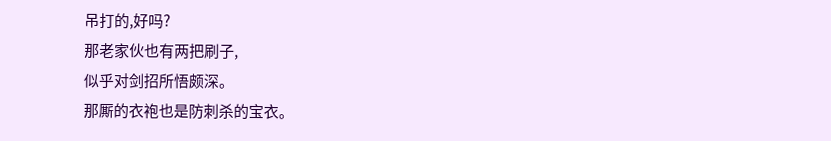吊打的,好吗?
那老家伙也有两把刷子,
似乎对剑招所悟颇深。
那厮的衣袍也是防刺杀的宝衣。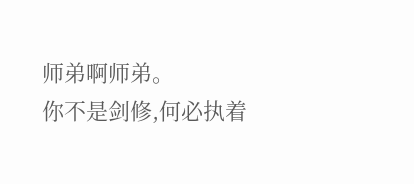师弟啊师弟。
你不是剑修,何必执着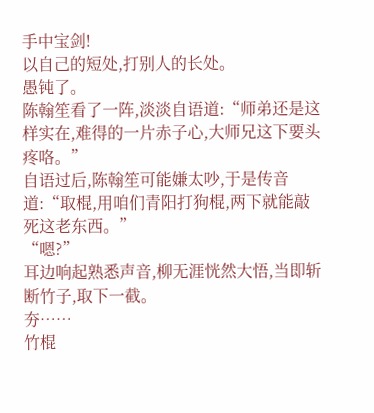手中宝剑!
以自己的短处,打别人的长处。
愚钝了。
陈翰笙看了一阵,淡淡自语道:“师弟还是这样实在,难得的一片赤子心,大师兄这下要头疼咯。”
自语过后,陈翰笙可能嫌太吵,于是传音道:“取棍,用咱们青阳打狗棍,两下就能敲死这老东西。”
“嗯?”
耳边响起熟悉声音,柳无涯恍然大悟,当即斩断竹子,取下一截。
夯……
竹棍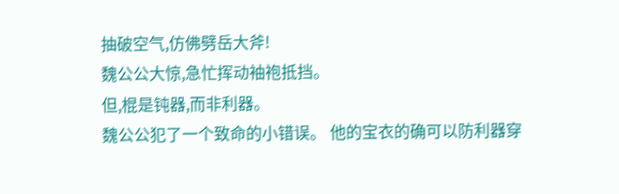抽破空气,仿佛劈岳大斧!
魏公公大惊,急忙挥动袖袍抵挡。
但,棍是钝器,而非利器。
魏公公犯了一个致命的小错误。 他的宝衣的确可以防利器穿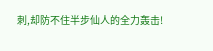刺,却防不住半步仙人的全力轰击!